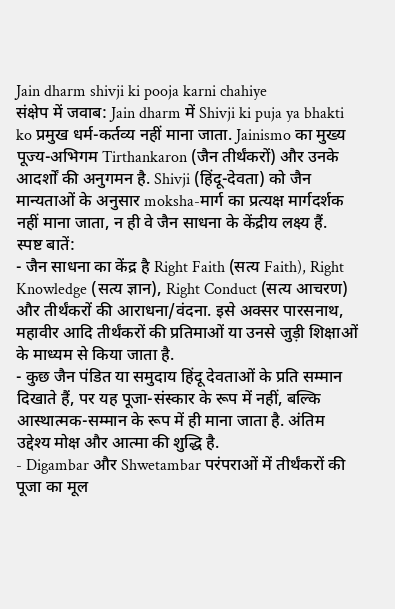Jain dharm shivji ki pooja karni chahiye
संक्षेप में जवाब: Jain dharm में Shivji ki puja ya bhakti ko प्रमुख धर्म-कर्तव्य नहीं माना जाता. Jainismo का मुख्य पूज्य-अभिगम Tirthankaron (जैन तीर्थंकरों) और उनके आदर्शों की अनुगमन है. Shivji (हिंदू-देवता) को जैन मान्यताओं के अनुसार moksha-मार्ग का प्रत्यक्ष मार्गदर्शक नहीं माना जाता, न ही वे जैन साधना के केंद्रीय लक्ष्य हैं.
स्पष्ट बातें:
- जैन साधना का केंद्र है Right Faith (सत्य Faith), Right Knowledge (सत्य ज्ञान), Right Conduct (सत्य आचरण) और तीर्थंकरों की आराधना/वंदना. इसे अक्सर पारसनाथ, महावीर आदि तीर्थंकरों की प्रतिमाओं या उनसे जुड़ी शिक्षाओं के माध्यम से किया जाता है.
- कुछ जैन पंडित या समुदाय हिंदू देवताओं के प्रति सम्मान दिखाते हैं, पर यह पूजा-संस्कार के रूप में नहीं, बल्कि आस्थात्मक-सम्मान के रूप में ही माना जाता है. अंतिम उद्देश्य मोक्ष और आत्मा की शुद्धि है.
- Digambar और Shwetambar परंपराओं में तीर्थंकरों की पूजा का मूल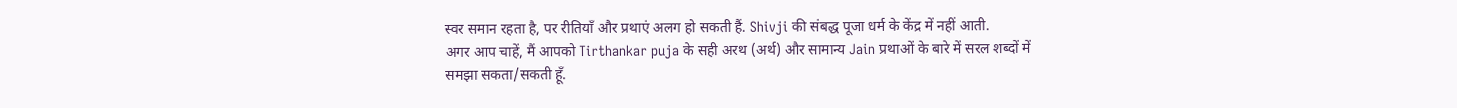स्वर समान रहता है, पर रीतियाँ और प्रथाएं अलग हो सकती हैं. Shivji की संबद्ध पूजा धर्म के केंद्र में नहीं आती.
अगर आप चाहें, मैं आपको Tirthankar puja के सही अरथ (अर्थ) और सामान्य Jain प्रथाओं के बारे में सरल शब्दों में समझा सकता/सकती हूँ.